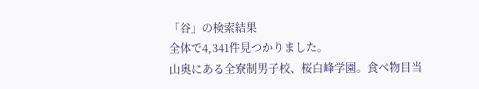「谷」の検索結果
全体で4,341件見つかりました。
山奥にある全寮制男子校、桜白峰学園。食べ物目当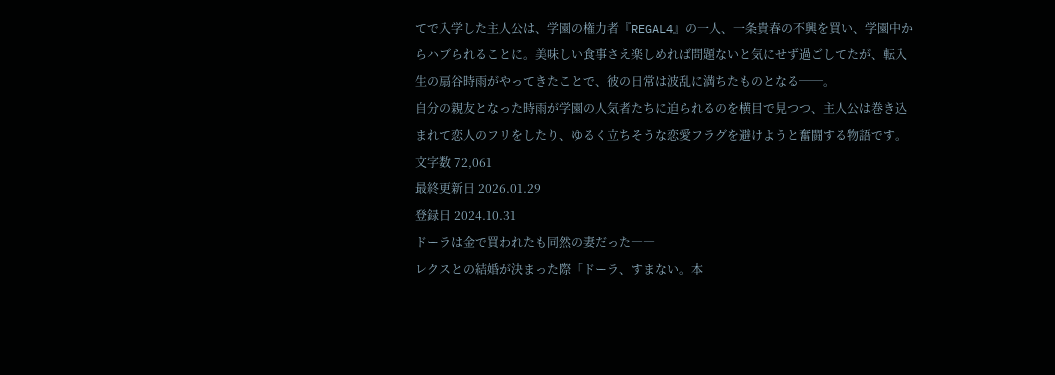てで入学した主人公は、学園の権力者『REGAL4』の一人、一条貴春の不興を買い、学園中からハブられることに。美味しい食事さえ楽しめれば問題ないと気にせず過ごしてたが、転入生の扇谷時雨がやってきたことで、彼の日常は波乱に満ちたものとなる──。
自分の親友となった時雨が学園の人気者たちに迫られるのを横目で見つつ、主人公は巻き込まれて恋人のフリをしたり、ゆるく立ちそうな恋愛フラグを避けようと奮闘する物語です。
文字数 72,061
最終更新日 2026.01.29
登録日 2024.10.31
ドーラは金で買われたも同然の妻だった――
レクスとの結婚が決まった際「ドーラ、すまない。本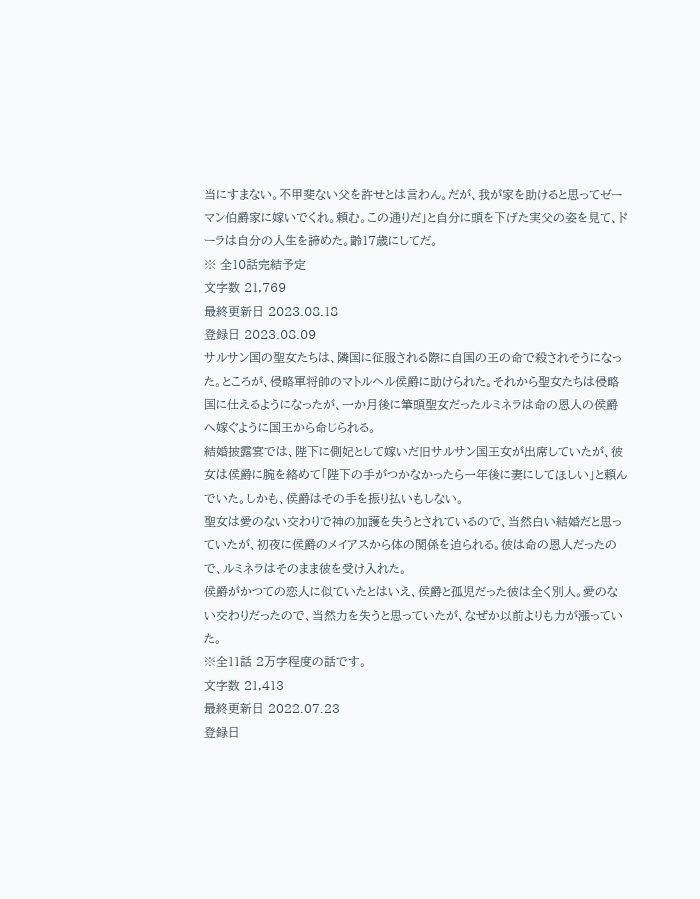当にすまない。不甲斐ない父を許せとは言わん。だが、我が家を助けると思ってゼーマン伯爵家に嫁いでくれ。頼む。この通りだ」と自分に頭を下げた実父の姿を見て、ドーラは自分の人生を諦めた。齢17歳にしてだ。
※ 全10話完結予定
文字数 21,769
最終更新日 2023.08.18
登録日 2023.08.09
サルサン国の聖女たちは、隣国に征服される際に自国の王の命で殺されそうになった。ところが、侵略軍将帥のマトルヘル侯爵に助けられた。それから聖女たちは侵略国に仕えるようになったが、一か月後に筆頭聖女だったルミネラは命の恩人の侯爵へ嫁ぐように国王から命じられる。
結婚披露宴では、陛下に側妃として嫁いだ旧サルサン国王女が出席していたが、彼女は侯爵に腕を絡めて「陛下の手がつかなかったら一年後に妻にしてほしい」と頼んでいた。しかも、侯爵はその手を振り払いもしない。
聖女は愛のない交わりで神の加護を失うとされているので、当然白い結婚だと思っていたが、初夜に侯爵のメイアスから体の関係を迫られる。彼は命の恩人だったので、ルミネラはそのまま彼を受け入れた。
侯爵がかつての恋人に似ていたとはいえ、侯爵と孤児だった彼は全く別人。愛のない交わりだったので、当然力を失うと思っていたが、なぜか以前よりも力が漲っていた。
※全11話 2万字程度の話です。
文字数 21,413
最終更新日 2022.07.23
登録日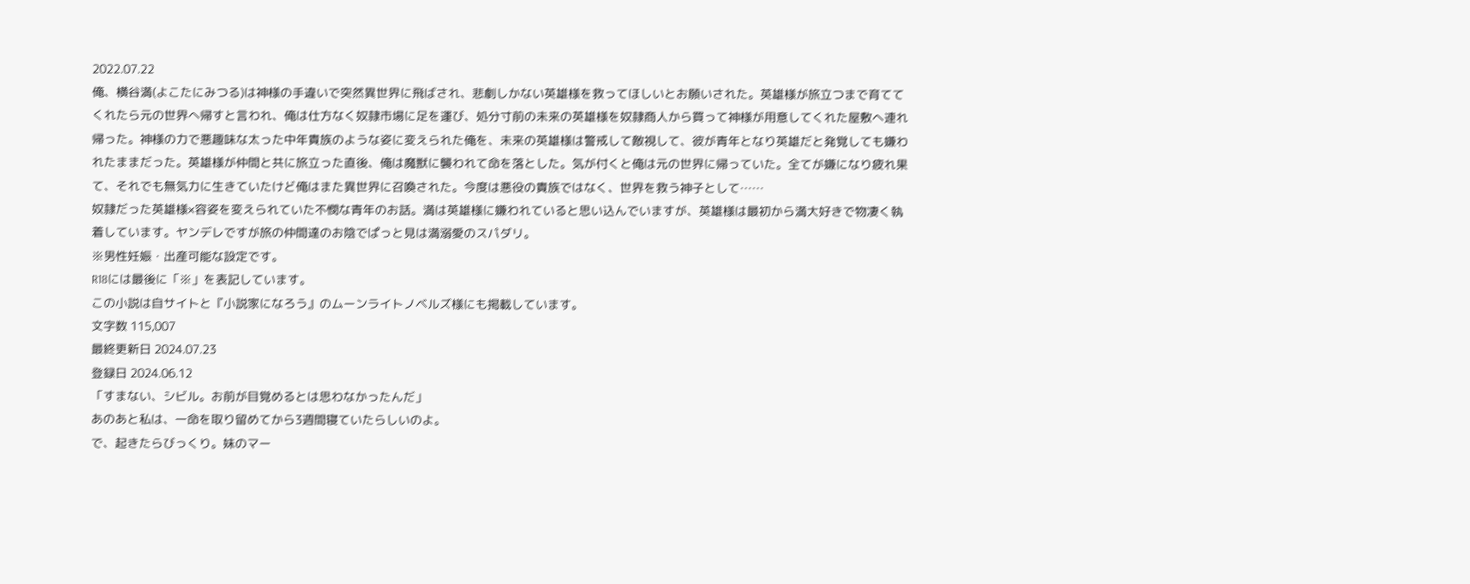2022.07.22
俺、横谷満(よこたにみつる)は神様の手違いで突然異世界に飛ばされ、悲劇しかない英雄様を救ってほしいとお願いされた。英雄様が旅立つまで育ててくれたら元の世界へ帰すと言われ、俺は仕方なく奴隷市場に足を運び、処分寸前の未来の英雄様を奴隷商人から買って神様が用意してくれた屋敷へ連れ帰った。神様の力で悪趣味な太った中年貴族のような姿に変えられた俺を、未来の英雄様は警戒して敵視して、彼が青年となり英雄だと発覚しても嫌われたままだった。英雄様が仲間と共に旅立った直後、俺は魔獣に襲われて命を落とした。気が付くと俺は元の世界に帰っていた。全てが嫌になり疲れ果て、それでも無気力に生きていたけど俺はまた異世界に召喚された。今度は悪役の貴族ではなく、世界を救う神子として……
奴隷だった英雄様×容姿を変えられていた不憫な青年のお話。満は英雄様に嫌われていると思い込んでいますが、英雄様は最初から満大好きで物凄く執着しています。ヤンデレですが旅の仲間達のお陰でぱっと見は満溺愛のスパダリ。
※男性妊娠・出産可能な設定です。
R18には最後に「※」を表記しています。
この小説は自サイトと『小説家になろう』のムーンライトノベルズ様にも掲載しています。
文字数 115,007
最終更新日 2024.07.23
登録日 2024.06.12
「すまない、シビル。お前が目覚めるとは思わなかったんだ」
あのあと私は、一命を取り留めてから3週間寝ていたらしいのよ。
で、起きたらびっくり。妹のマー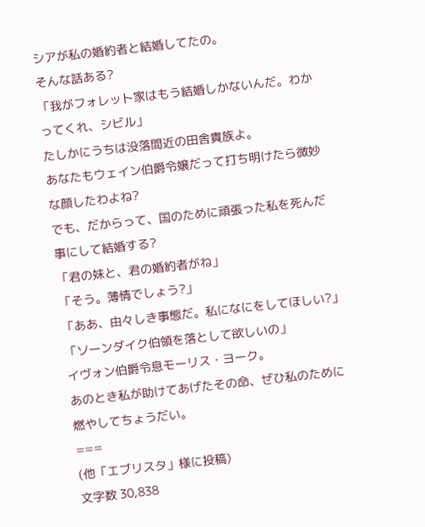シアが私の婚約者と結婚してたの。
そんな話ある?
「我がフォレット家はもう結婚しかないんだ。わかってくれ、シビル」
たしかにうちは没落間近の田舎貴族よ。
あなたもウェイン伯爵令嬢だって打ち明けたら微妙な顔したわよね?
でも、だからって、国のために頑張った私を死んだ事にして結婚する?
「君の妹と、君の婚約者がね」
「そう。薄情でしょう?」
「ああ、由々しき事態だ。私になにをしてほしい?」
「ソーンダイク伯領を落として欲しいの」
イヴォン伯爵令息モーリス・ヨーク。
あのとき私が助けてあげたその命、ぜひ私のために燃やしてちょうだい。
===
(他「エブリスタ」様に投稿)
文字数 30,838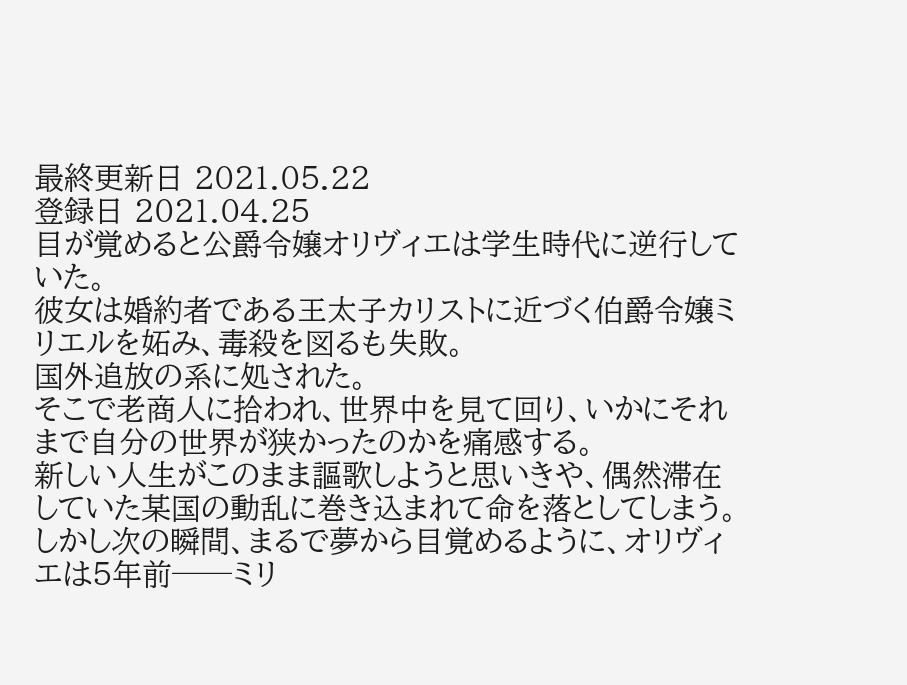最終更新日 2021.05.22
登録日 2021.04.25
目が覚めると公爵令嬢オリヴィエは学生時代に逆行していた。
彼女は婚約者である王太子カリストに近づく伯爵令嬢ミリエルを妬み、毒殺を図るも失敗。
国外追放の系に処された。
そこで老商人に拾われ、世界中を見て回り、いかにそれまで自分の世界が狭かったのかを痛感する。
新しい人生がこのまま謳歌しようと思いきや、偶然滞在していた某国の動乱に巻き込まれて命を落としてしまう。
しかし次の瞬間、まるで夢から目覚めるように、オリヴィエは5年前──ミリ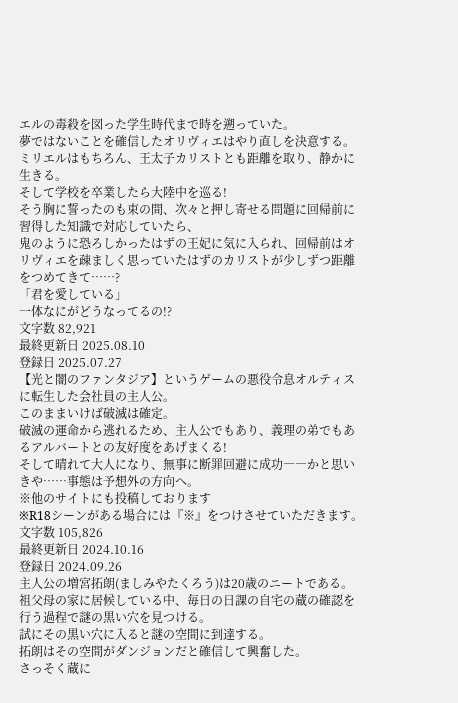エルの毒殺を図った学生時代まで時を遡っていた。
夢ではないことを確信したオリヴィエはやり直しを決意する。
ミリエルはもちろん、王太子カリストとも距離を取り、静かに生きる。
そして学校を卒業したら大陸中を巡る!
そう胸に誓ったのも束の間、次々と押し寄せる問題に回帰前に習得した知識で対応していたら、
鬼のように恐ろしかったはずの王妃に気に入られ、回帰前はオリヴィエを疎ましく思っていたはずのカリストが少しずつ距離をつめてきて……?
「君を愛している」
一体なにがどうなってるの!?
文字数 82,921
最終更新日 2025.08.10
登録日 2025.07.27
【光と闇のファンタジア】というゲームの悪役令息オルティスに転生した会社員の主人公。
このままいけば破滅は確定。
破滅の運命から逃れるため、主人公でもあり、義理の弟でもあるアルバートとの友好度をあげまくる!
そして晴れて大人になり、無事に断罪回避に成功――かと思いきや……事態は予想外の方向へ。
※他のサイトにも投稿しております
※R18シーンがある場合には『※』をつけさせていただきます。
文字数 105,826
最終更新日 2024.10.16
登録日 2024.09.26
主人公の増宮拓朗(ましみやたくろう)は20歳のニートである。
祖父母の家に居候している中、毎日の日課の自宅の蔵の確認を行う過程で謎の黒い穴を見つける。
試にその黒い穴に入ると謎の空間に到達する。
拓朗はその空間がダンジョンだと確信して興奮した。
さっそく蔵に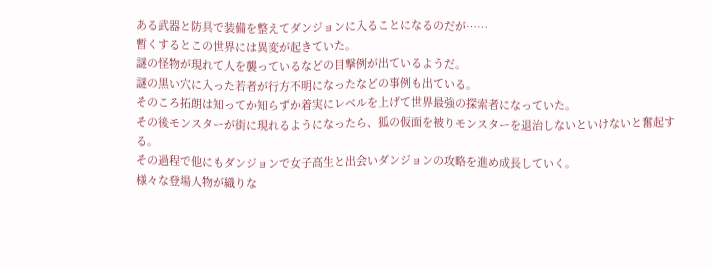ある武器と防具で装備を整えてダンジョンに入ることになるのだが……
暫くするとこの世界には異変が起きていた。
謎の怪物が現れて人を襲っているなどの目撃例が出ているようだ。
謎の黒い穴に入った若者が行方不明になったなどの事例も出ている。
そのころ拓朗は知ってか知らずか着実にレベルを上げて世界最強の探索者になっていた。
その後モンスターが街に現れるようになったら、狐の仮面を被りモンスターを退治しないといけないと奮起する。
その過程で他にもダンジョンで女子高生と出会いダンジョンの攻略を進め成長していく。
様々な登場人物が織りな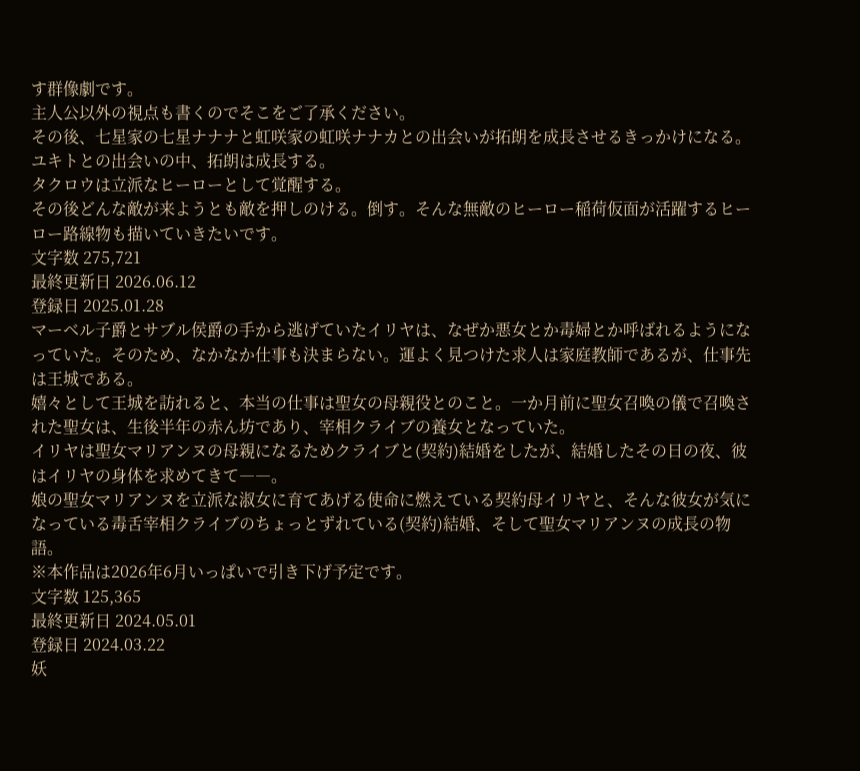す群像劇です。
主人公以外の視点も書くのでそこをご了承ください。
その後、七星家の七星ナナナと虹咲家の虹咲ナナカとの出会いが拓朗を成長させるきっかけになる。
ユキトとの出会いの中、拓朗は成長する。
タクロウは立派なヒーローとして覚醒する。
その後どんな敵が来ようとも敵を押しのける。倒す。そんな無敵のヒーロー稲荷仮面が活躍するヒーロー路線物も描いていきたいです。
文字数 275,721
最終更新日 2026.06.12
登録日 2025.01.28
マーベル子爵とサブル侯爵の手から逃げていたイリヤは、なぜか悪女とか毒婦とか呼ばれるようになっていた。そのため、なかなか仕事も決まらない。運よく見つけた求人は家庭教師であるが、仕事先は王城である。
嬉々として王城を訪れると、本当の仕事は聖女の母親役とのこと。一か月前に聖女召喚の儀で召喚された聖女は、生後半年の赤ん坊であり、宰相クライブの養女となっていた。
イリヤは聖女マリアンヌの母親になるためクライブと(契約)結婚をしたが、結婚したその日の夜、彼はイリヤの身体を求めてきて――。
娘の聖女マリアンヌを立派な淑女に育てあげる使命に燃えている契約母イリヤと、そんな彼女が気になっている毒舌宰相クライブのちょっとずれている(契約)結婚、そして聖女マリアンヌの成長の物語。
※本作品は2026年6月いっぱいで引き下げ予定です。
文字数 125,365
最終更新日 2024.05.01
登録日 2024.03.22
妖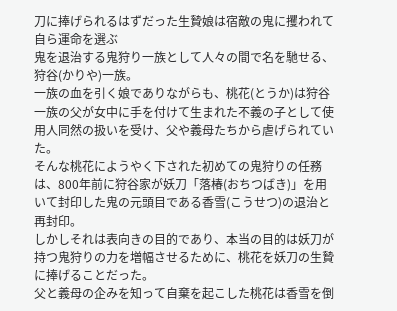刀に捧げられるはずだった生贄娘は宿敵の鬼に攫われて自ら運命を選ぶ
鬼を退治する鬼狩り一族として人々の間で名を馳せる、狩谷(かりや)一族。
一族の血を引く娘でありながらも、桃花(とうか)は狩谷一族の父が女中に手を付けて生まれた不義の子として使用人同然の扱いを受け、父や義母たちから虐げられていた。
そんな桃花にようやく下された初めての鬼狩りの任務は、800年前に狩谷家が妖刀「落椿(おちつばき)」を用いて封印した鬼の元頭目である香雪(こうせつ)の退治と再封印。
しかしそれは表向きの目的であり、本当の目的は妖刀が持つ鬼狩りの力を増幅させるために、桃花を妖刀の生贄に捧げることだった。
父と義母の企みを知って自棄を起こした桃花は香雪を倒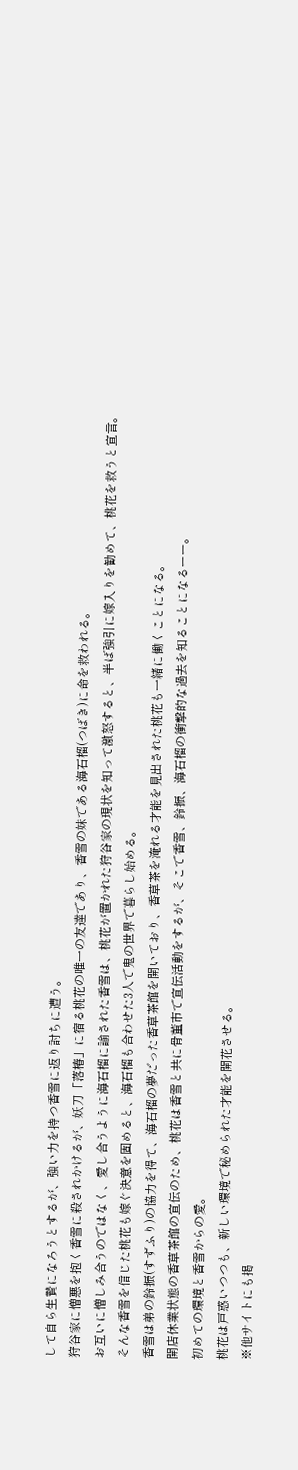して自ら生贄になろうとするが、強い力を持つ香雪に返り討ちに遭う。
狩谷家に憎悪を抱く香雪に殺されかけるが、妖刀「落椿」に宿る桃花の唯一の友達であり、香雪の妹である海石榴(つばき)に命を救われる。
お互いに憎しみ合うのではなく、愛し合うように海石榴に諭された香雪は、桃花が置かれた狩谷家の現状を知って激怒すると、半ば強引に嫁入りを勧めて、桃花を救うと宣言。
そんな香雪を信じた桃花も嫁ぐ決意を固めると、海石榴も合わせた3人で鬼の世界で暮らし始める。
香雪は弟の鈴振(すずふり)の協力を得て、海石榴の夢だった香草茶館を開いており、香草茶を淹れる才能を見出された桃花も一緒に働くことになる。
開店休業状態の香草茶館の宣伝のため、桃花は香雪と共に骨董市で宣伝活動をするが、そこで香雪、鈴振、海石榴の衝撃的な過去を知ることになるーー。
初めての環境と香雪からの愛。
桃花は戸惑いつつも、新しい環境で秘められた才能を開花させる。
※他サイトにも掲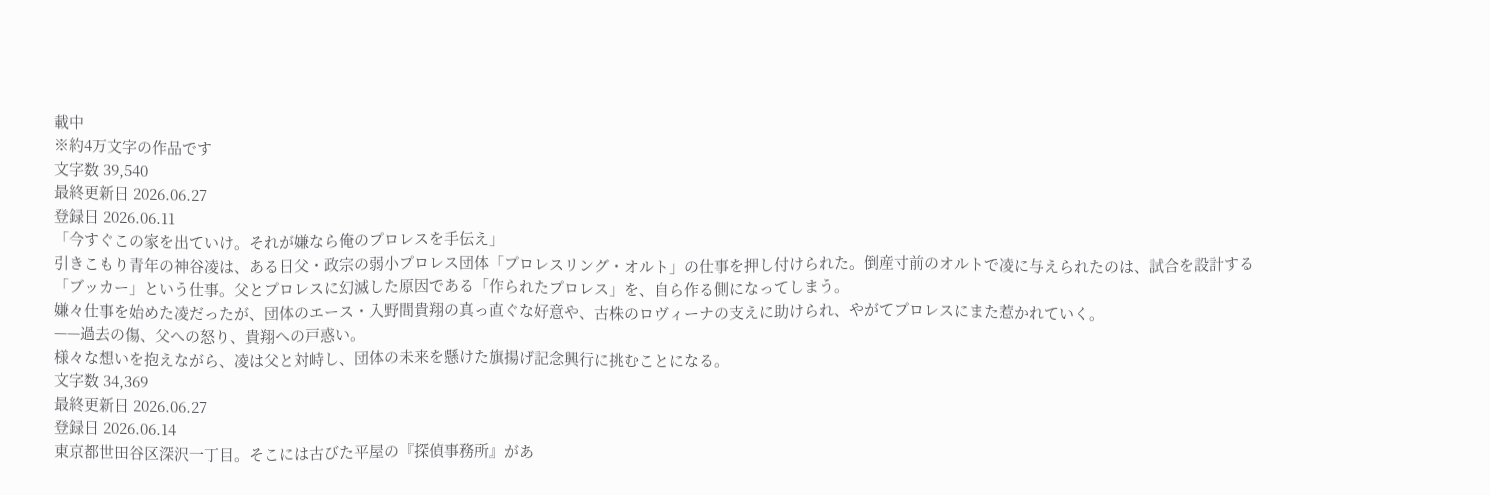載中
※約4万文字の作品です
文字数 39,540
最終更新日 2026.06.27
登録日 2026.06.11
「今すぐこの家を出ていけ。それが嫌なら俺のプロレスを手伝え」
引きこもり青年の神谷凌は、ある日父・政宗の弱小プロレス団体「プロレスリング・オルト」の仕事を押し付けられた。倒産寸前のオルトで凌に与えられたのは、試合を設計する「ブッカー」という仕事。父とプロレスに幻滅した原因である「作られたプロレス」を、自ら作る側になってしまう。
嫌々仕事を始めた凌だったが、団体のエース・入野間貴翔の真っ直ぐな好意や、古株のロヴィーナの支えに助けられ、やがてプロレスにまた惹かれていく。
——過去の傷、父への怒り、貴翔への戸惑い。
様々な想いを抱えながら、凌は父と対峙し、団体の未来を懸けた旗揚げ記念興行に挑むことになる。
文字数 34,369
最終更新日 2026.06.27
登録日 2026.06.14
東京都世田谷区深沢一丁目。そこには古びた平屋の『探偵事務所』があ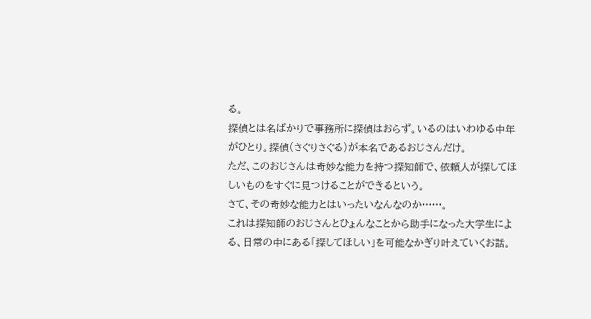る。
探偵とは名ばかりで事務所に探偵はおらず。いるのはいわゆる中年がひとり。探偵(さぐりさぐる)が本名であるおじさんだけ。
ただ、このおじさんは奇妙な能力を持つ探知師で、依頼人が探してほしいものをすぐに見つけることができるという。
さて、その奇妙な能力とはいったいなんなのか……。
これは探知師のおじさんとひょんなことから助手になった大学生による、日常の中にある「探してほしい」を可能なかぎり叶えていくお話。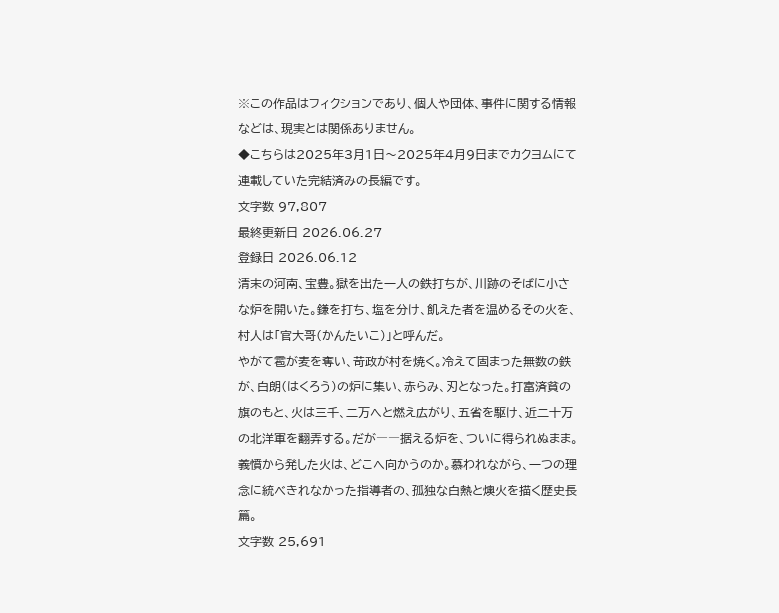※この作品はフィクションであり、個人や団体、事件に関する情報などは、現実とは関係ありません。
◆こちらは2025年3月1日〜2025年4月9日までカクヨムにて連載していた完結済みの長編です。
文字数 97,807
最終更新日 2026.06.27
登録日 2026.06.12
清末の河南、宝豊。獄を出た一人の鉄打ちが、川跡のそばに小さな炉を開いた。鎌を打ち、塩を分け、飢えた者を温めるその火を、村人は「官大哥(かんたいこ)」と呼んだ。
やがて雹が麦を奪い、苛政が村を焼く。冷えて固まった無数の鉄が、白朗(はくろう)の炉に集い、赤らみ、刃となった。打富済貧の旗のもと、火は三千、二万へと燃え広がり、五省を駆け、近二十万の北洋軍を翻弄する。だが――据える炉を、ついに得られぬまま。
義憤から発した火は、どこへ向かうのか。慕われながら、一つの理念に統べきれなかった指導者の、孤独な白熱と燠火を描く歴史長篇。
文字数 25,691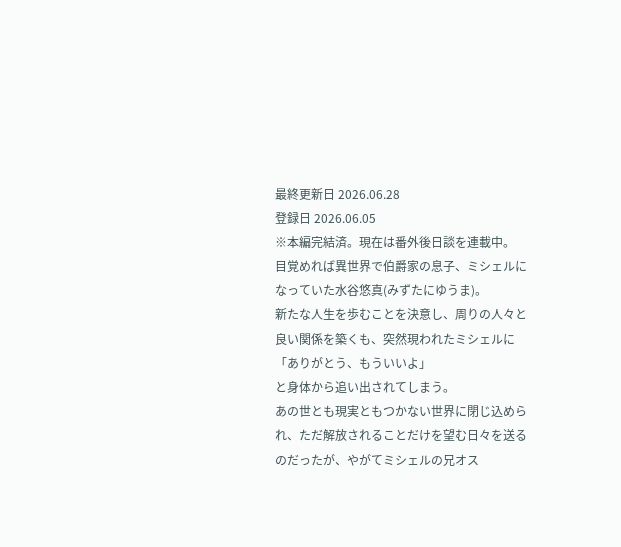最終更新日 2026.06.28
登録日 2026.06.05
※本編完結済。現在は番外後日談を連載中。
目覚めれば異世界で伯爵家の息子、ミシェルになっていた水谷悠真(みずたにゆうま)。
新たな人生を歩むことを決意し、周りの人々と良い関係を築くも、突然現われたミシェルに
「ありがとう、もういいよ」
と身体から追い出されてしまう。
あの世とも現実ともつかない世界に閉じ込められ、ただ解放されることだけを望む日々を送るのだったが、やがてミシェルの兄オス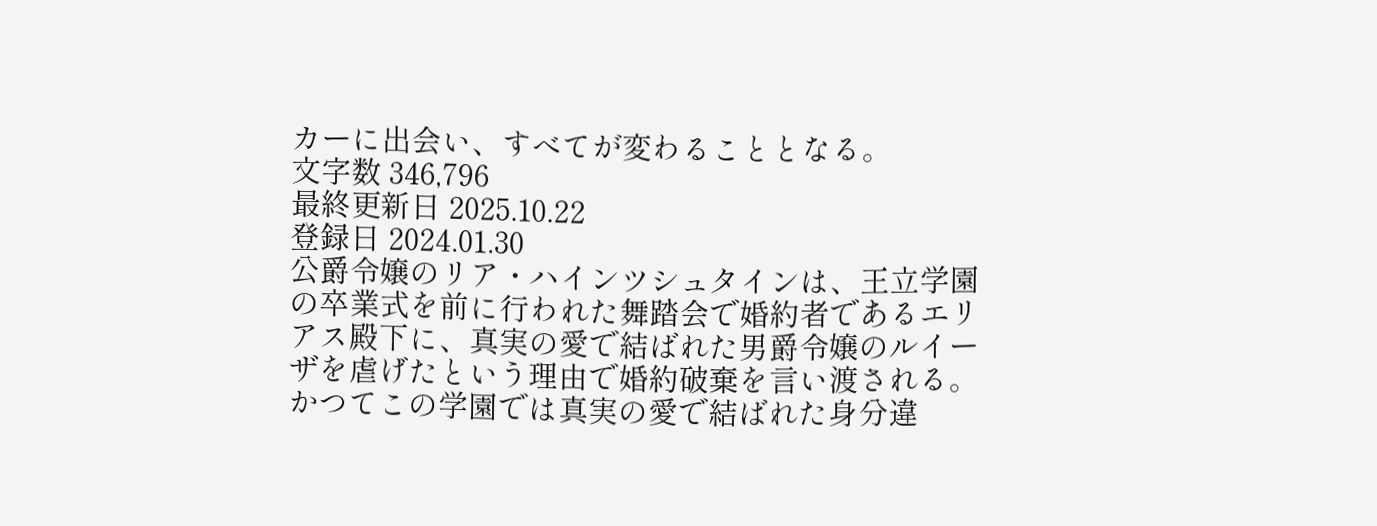カーに出会い、すべてが変わることとなる。
文字数 346,796
最終更新日 2025.10.22
登録日 2024.01.30
公爵令嬢のリア・ハインツシュタインは、王立学園の卒業式を前に行われた舞踏会で婚約者であるエリアス殿下に、真実の愛で結ばれた男爵令嬢のルイーザを虐げたという理由で婚約破棄を言い渡される。
かつてこの学園では真実の愛で結ばれた身分違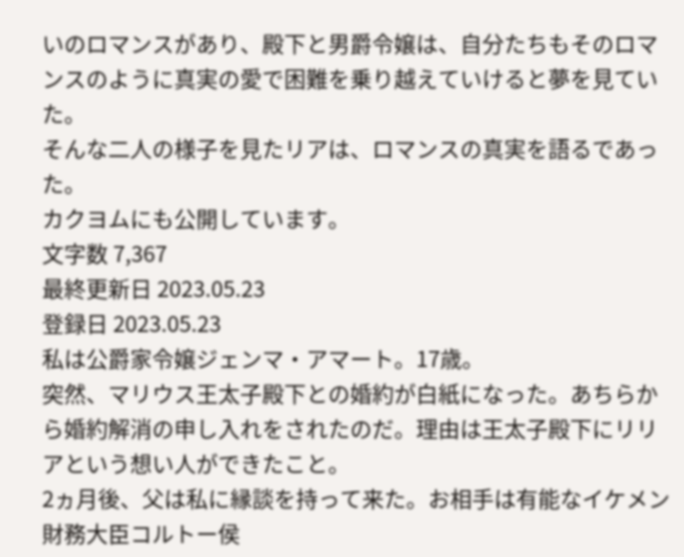いのロマンスがあり、殿下と男爵令嬢は、自分たちもそのロマンスのように真実の愛で困難を乗り越えていけると夢を見ていた。
そんな二人の様子を見たリアは、ロマンスの真実を語るであった。
カクヨムにも公開しています。
文字数 7,367
最終更新日 2023.05.23
登録日 2023.05.23
私は公爵家令嬢ジェンマ・アマート。17歳。
突然、マリウス王太子殿下との婚約が白紙になった。あちらから婚約解消の申し入れをされたのだ。理由は王太子殿下にリリアという想い人ができたこと。
2ヵ月後、父は私に縁談を持って来た。お相手は有能なイケメン財務大臣コルトー侯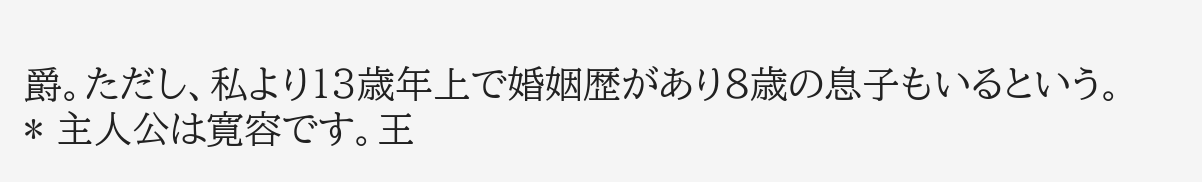爵。ただし、私より13歳年上で婚姻歴があり8歳の息子もいるという。
* 主人公は寛容です。王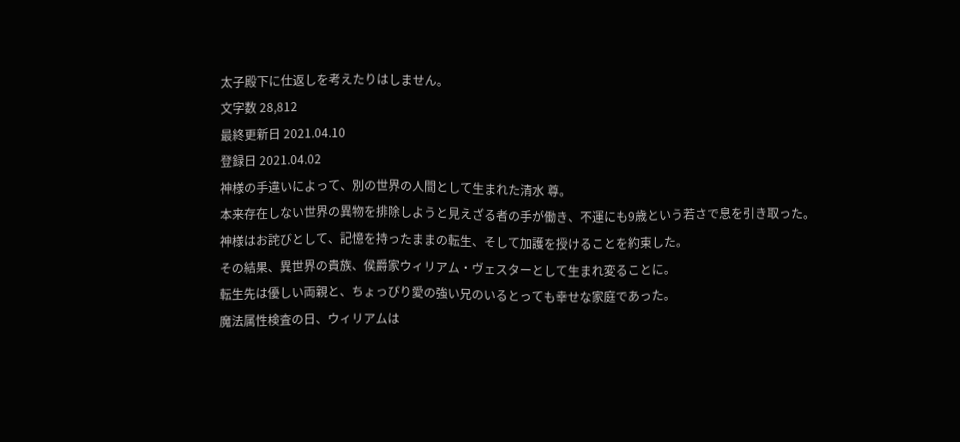太子殿下に仕返しを考えたりはしません。
文字数 28,812
最終更新日 2021.04.10
登録日 2021.04.02
神様の手違いによって、別の世界の人間として生まれた清水 尊。
本来存在しない世界の異物を排除しようと見えざる者の手が働き、不運にも9歳という若さで息を引き取った。
神様はお詫びとして、記憶を持ったままの転生、そして加護を授けることを約束した。
その結果、異世界の貴族、侯爵家ウィリアム・ヴェスターとして生まれ変ることに。
転生先は優しい両親と、ちょっぴり愛の強い兄のいるとっても幸せな家庭であった。
魔法属性検査の日、ウィリアムは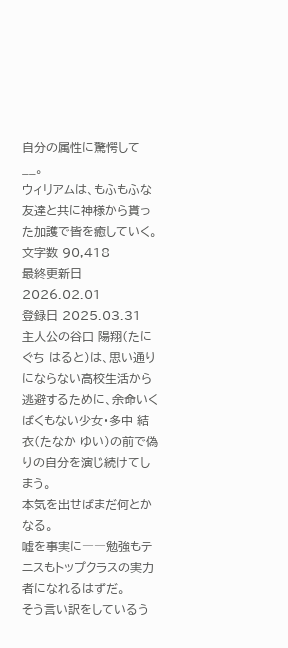自分の属性に驚愕して__。
ウィリアムは、もふもふな友達と共に神様から貰った加護で皆を癒していく。
文字数 90,418
最終更新日 2026.02.01
登録日 2025.03.31
主人公の谷口 陽翔(たにぐち はると)は、思い通りにならない高校生活から逃避するために、余命いくばくもない少女・多中 結衣(たなか ゆい)の前で偽りの自分を演じ続けてしまう。
本気を出せばまだ何とかなる。
嘘を事実に――勉強もテニスもトップクラスの実力者になれるはずだ。
そう言い訳をしているう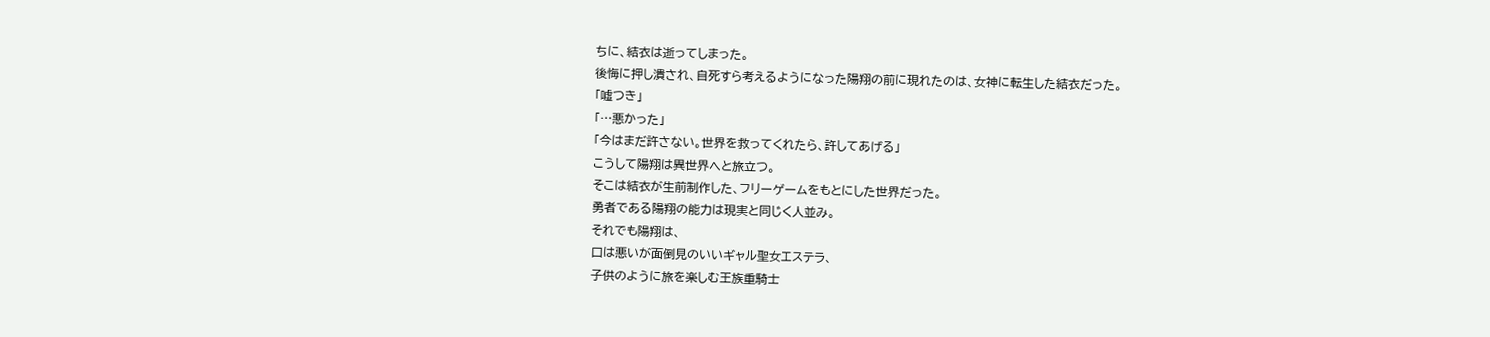ちに、結衣は逝ってしまった。
後悔に押し潰され、自死すら考えるようになった陽翔の前に現れたのは、女神に転生した結衣だった。
「嘘つき」
「…悪かった」
「今はまだ許さない。世界を救ってくれたら、許してあげる」
こうして陽翔は異世界へと旅立つ。
そこは結衣が生前制作した、フリーゲームをもとにした世界だった。
勇者である陽翔の能力は現実と同じく人並み。
それでも陽翔は、
口は悪いが面倒見のいいギャル聖女エステラ、
子供のように旅を楽しむ王族重騎士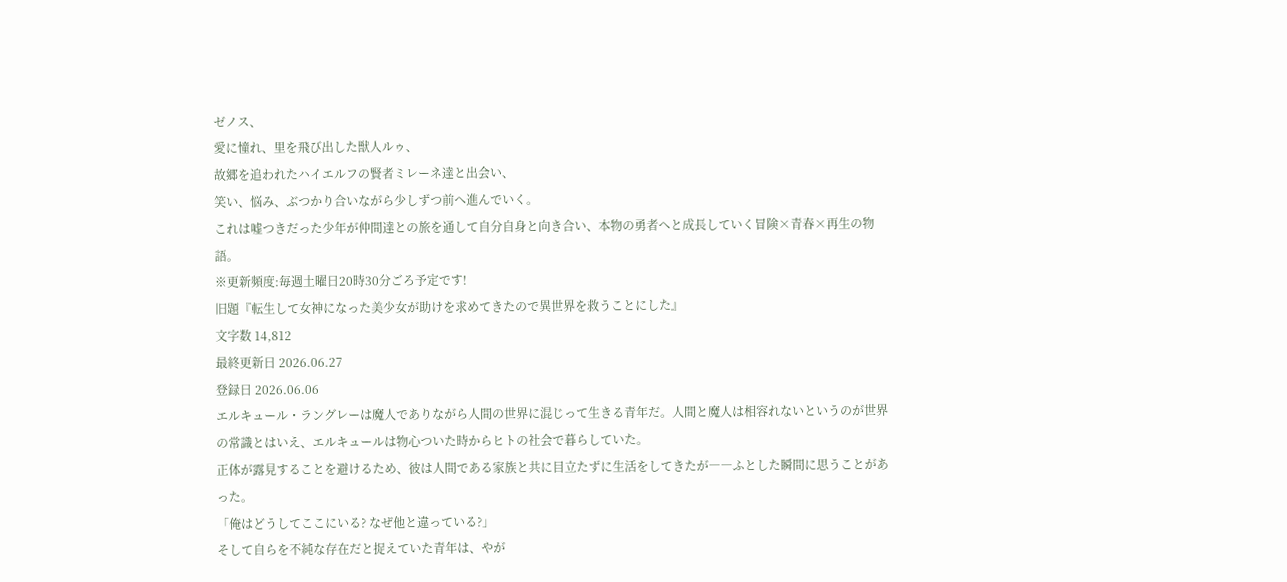ゼノス、
愛に憧れ、里を飛び出した獣人ルゥ、
故郷を追われたハイエルフの賢者ミレーネ達と出会い、
笑い、悩み、ぶつかり合いながら少しずつ前へ進んでいく。
これは嘘つきだった少年が仲間達との旅を通して自分自身と向き合い、本物の勇者へと成長していく冒険×青春×再生の物語。
※更新頻度:毎週土曜日20時30分ごろ予定です!
旧題『転生して女神になった美少女が助けを求めてきたので異世界を救うことにした』
文字数 14,812
最終更新日 2026.06.27
登録日 2026.06.06
エルキュール・ラングレーは魔人でありながら人間の世界に混じって生きる青年だ。人間と魔人は相容れないというのが世界の常識とはいえ、エルキュールは物心ついた時からヒトの社会で暮らしていた。
正体が露見することを避けるため、彼は人間である家族と共に目立たずに生活をしてきたが――ふとした瞬間に思うことがあった。
「俺はどうしてここにいる? なぜ他と違っている?」
そして自らを不純な存在だと捉えていた青年は、やが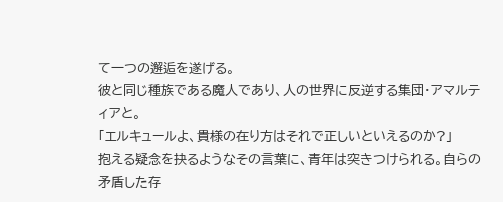て一つの邂逅を遂げる。
彼と同じ種族である魔人であり、人の世界に反逆する集団・アマルティアと。
「エルキュールよ、貴様の在り方はそれで正しいといえるのか?」
抱える疑念を抉るようなその言葉に、青年は突きつけられる。自らの矛盾した存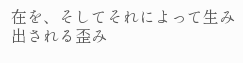在を、そしてそれによって生み出される歪み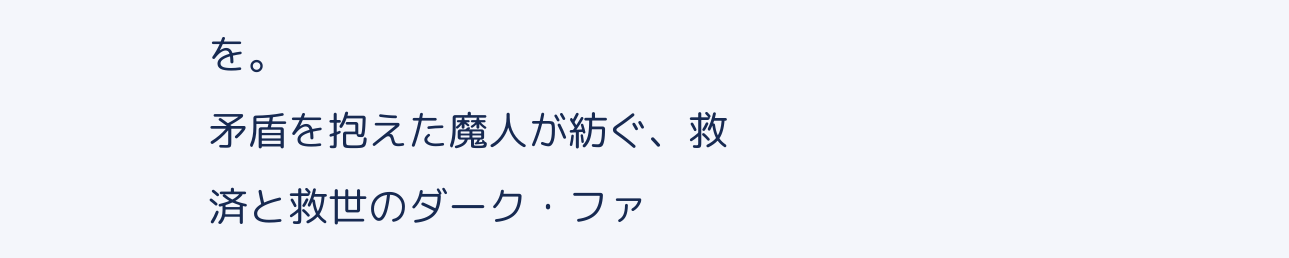を。
矛盾を抱えた魔人が紡ぐ、救済と救世のダーク・ファ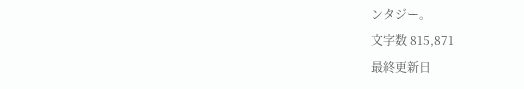ンタジー。
文字数 815,871
最終更新日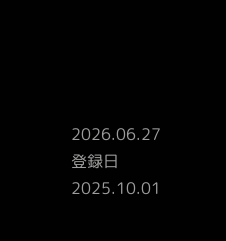2026.06.27
登録日 2025.10.01